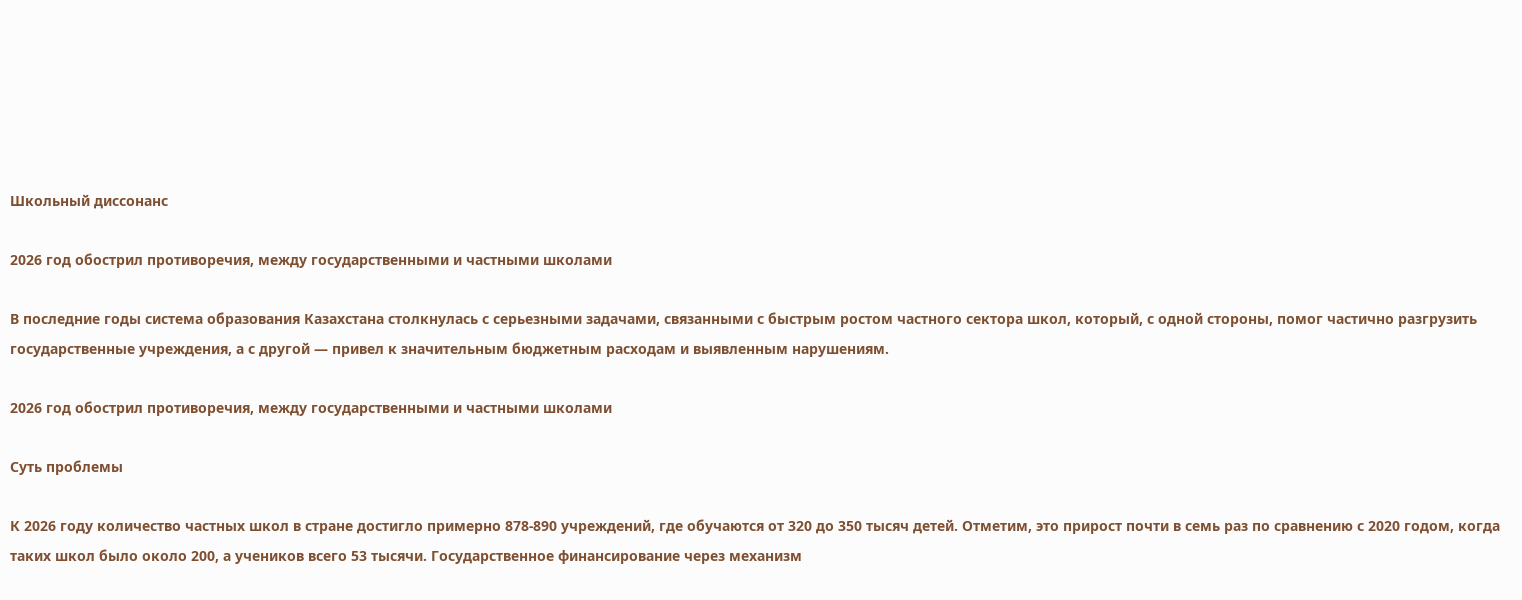Школьный диссонанс

2026 год обострил противоречия, между государственными и частными школами

В последние годы система образования Казахстана столкнулась с серьезными задачами, связанными с быстрым ростом частного сектора школ, который, с одной стороны, помог частично разгрузить государственные учреждения, а с другой — привел к значительным бюджетным расходам и выявленным нарушениям.

2026 год обострил противоречия, между государственными и частными школами

Суть проблемы

К 2026 году количество частных школ в стране достигло примерно 878-890 учреждений, где обучаются от 320 до 350 тысяч детей. Отметим, это прирост почти в семь раз по сравнению с 2020 годом, когда таких школ было около 200, а учеников всего 53 тысячи. Государственное финансирование через механизм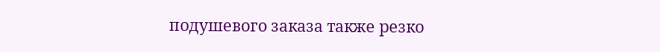подушевого заказа также резко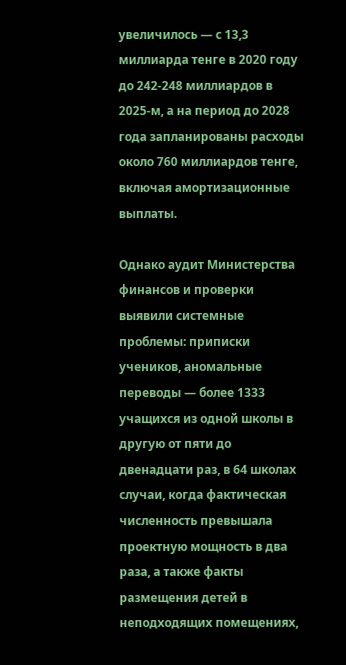увеличилось — с 13,3 миллиарда тенге в 2020 году до 242-248 миллиардов в 2025-м, а на период до 2028 года запланированы расходы около 760 миллиардов тенге, включая амортизационные выплаты.

Однако аудит Министерства финансов и проверки выявили системные проблемы: приписки учеников, аномальные переводы — более 1333 учащихся из одной школы в другую от пяти до двенадцати раз, в 64 школах случаи, когда фактическая численность превышала проектную мощность в два раза, а также факты размещения детей в неподходящих помещениях,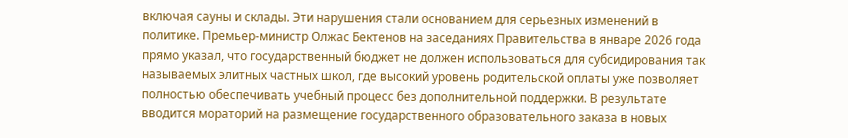включая сауны и склады. Эти нарушения стали основанием для серьезных изменений в политике. Премьер-министр Олжас Бектенов на заседаниях Правительства в январе 2026 года прямо указал, что государственный бюджет не должен использоваться для субсидирования так называемых элитных частных школ, где высокий уровень родительской оплаты уже позволяет полностью обеспечивать учебный процесс без дополнительной поддержки. В результате вводится мораторий на размещение государственного образовательного заказа в новых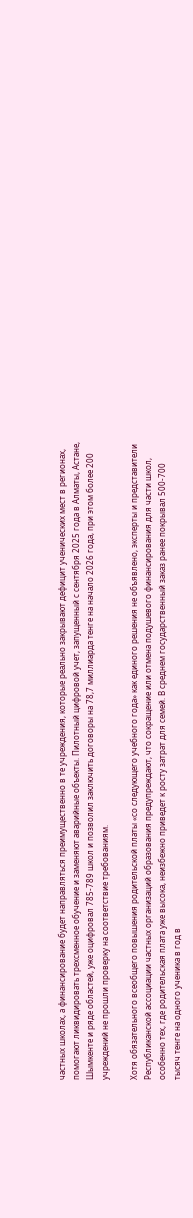частных школах, а финансирование будет направляться преимущественно в те учреждения, которые реально закрывают дефицит ученических мест в регионах, помогают ликвидировать трехсменное обучение и заменяют аварийные объекты. Пилотный цифровой учет, запущенный с сентября 2025 года в Алматы, Астане, Шымкенте и ряде областей, уже оцифровал 785-789 школ и позволил заключить договоры на 78,7 миллиарда тенге на начало 2026 года, при этом более 200 учреждений не прошли проверку на соответствие требованиям.

Хотя обязательного всеобщего повышения родительской платы «со следующего учебного года» как единого решения не объявлено, эксперты и представители Республиканской ассоциации частных организаций образования предупреждают, что сокращение или отмена подушевого финансирования для части школ, особенно тех, где родительская плата уже высока, неизбежно приведет к росту затрат для семей. В среднем государственный заказ ранее покрывал 500-700 тысяч тенге на одного ученика в год в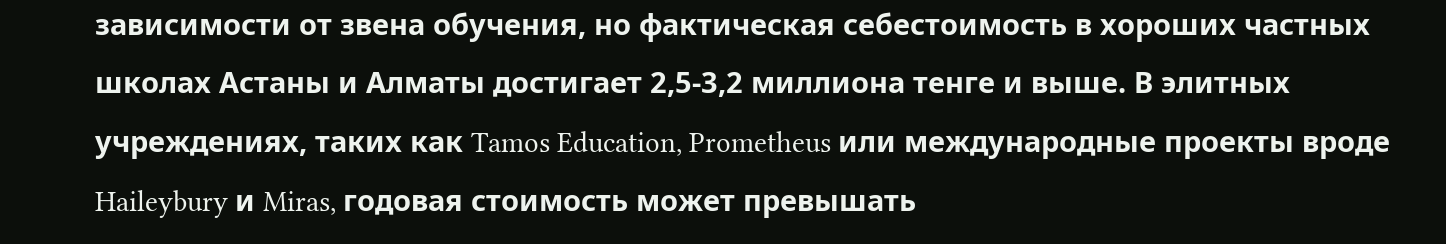зависимости от звена обучения, но фактическая себестоимость в хороших частных школах Астаны и Алматы достигает 2,5-3,2 миллиона тенге и выше. В элитных учреждениях, таких как Tamos Education, Prometheus или международные проекты вроде Haileybury и Miras, годовая стоимость может превышать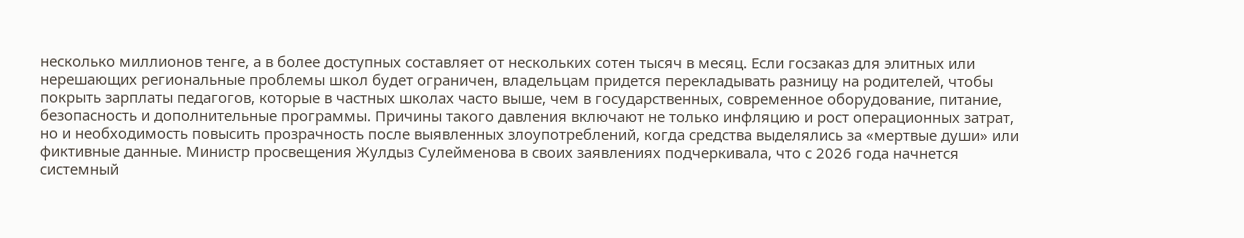несколько миллионов тенге, а в более доступных составляет от нескольких сотен тысяч в месяц. Если госзаказ для элитных или нерешающих региональные проблемы школ будет ограничен, владельцам придется перекладывать разницу на родителей, чтобы покрыть зарплаты педагогов, которые в частных школах часто выше, чем в государственных, современное оборудование, питание, безопасность и дополнительные программы. Причины такого давления включают не только инфляцию и рост операционных затрат, но и необходимость повысить прозрачность после выявленных злоупотреблений, когда средства выделялись за «мертвые души» или фиктивные данные. Министр просвещения Жулдыз Сулейменова в своих заявлениях подчеркивала, что с 2026 года начнется системный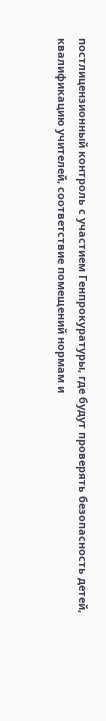постлицензионный контроль с участием Генпрокуратуры, где будут проверять безопасность детей, квалификацию учителей, соответствие помещений нормам и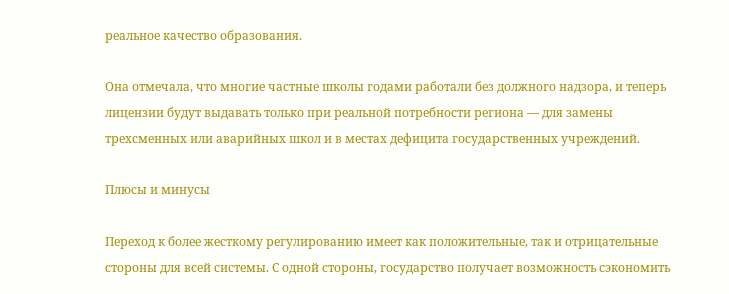реальное качество образования.

Она отмечала, что многие частные школы годами работали без должного надзора, и теперь лицензии будут выдавать только при реальной потребности региона — для замены трехсменных или аварийных школ и в местах дефицита государственных учреждений.

Плюсы и минусы

Переход к более жесткому регулированию имеет как положительные, так и отрицательные стороны для всей системы. С одной стороны, государство получает возможность сэкономить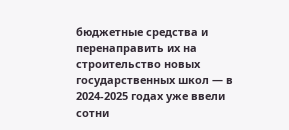бюджетные средства и перенаправить их на строительство новых государственных школ — в 2024-2025 годах уже ввели сотни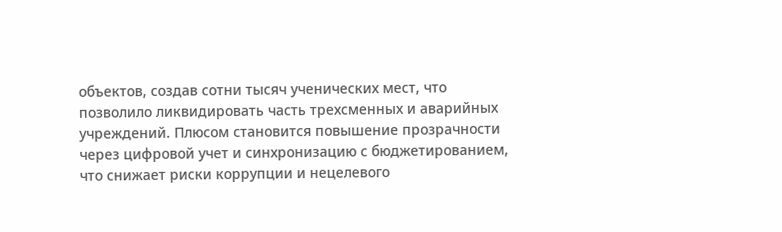объектов, создав сотни тысяч ученических мест, что позволило ликвидировать часть трехсменных и аварийных учреждений. Плюсом становится повышение прозрачности через цифровой учет и синхронизацию с бюджетированием, что снижает риски коррупции и нецелевого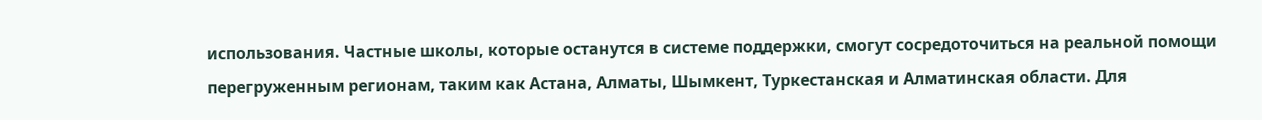использования. Частные школы, которые останутся в системе поддержки, смогут сосредоточиться на реальной помощи перегруженным регионам, таким как Астана, Алматы, Шымкент, Туркестанская и Алматинская области. Для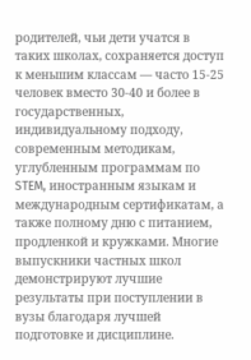родителей, чьи дети учатся в таких школах, сохраняется доступ к меньшим классам — часто 15-25 человек вместо 30-40 и более в государственных, индивидуальному подходу, современным методикам, углубленным программам по STEM, иностранным языкам и международным сертификатам, а также полному дню с питанием, продленкой и кружками. Многие выпускники частных школ демонстрируют лучшие результаты при поступлении в вузы благодаря лучшей подготовке и дисциплине.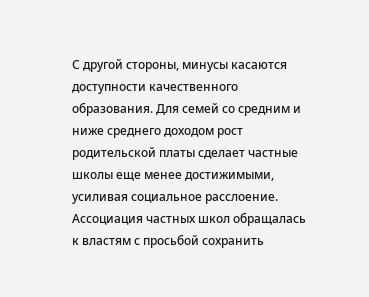С другой стороны, минусы касаются доступности качественного образования. Для семей со средним и ниже среднего доходом рост родительской платы сделает частные школы еще менее достижимыми, усиливая социальное расслоение. Ассоциация частных школ обращалась к властям с просьбой сохранить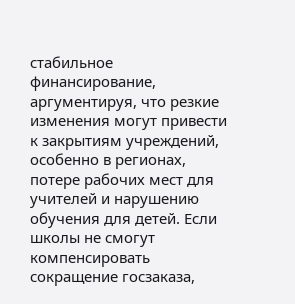стабильное финансирование, аргументируя, что резкие изменения могут привести к закрытиям учреждений, особенно в регионах, потере рабочих мест для учителей и нарушению обучения для детей. Если школы не смогут компенсировать сокращение госзаказа,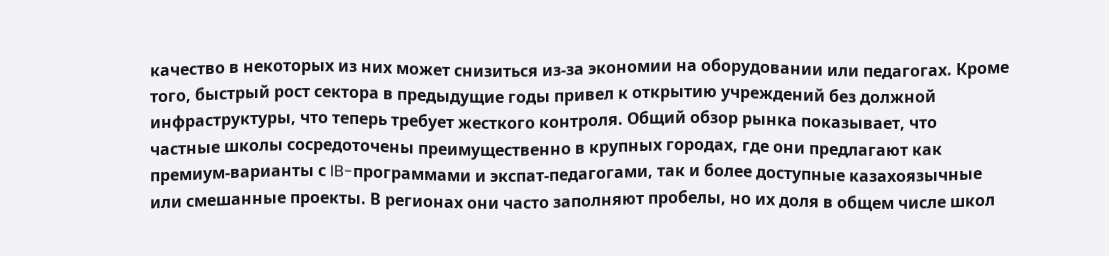качество в некоторых из них может снизиться из-за экономии на оборудовании или педагогах. Кроме того, быстрый рост сектора в предыдущие годы привел к открытию учреждений без должной инфраструктуры, что теперь требует жесткого контроля. Общий обзор рынка показывает, что частные школы сосредоточены преимущественно в крупных городах, где они предлагают как премиум-варианты с IB-программами и экспат-педагогами, так и более доступные казахоязычные или смешанные проекты. В регионах они часто заполняют пробелы, но их доля в общем числе школ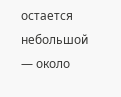остается небольшой — около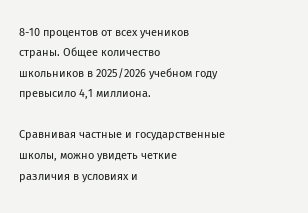8-10 процентов от всех учеников страны. Общее количество школьников в 2025/2026 учебном году превысило 4,1 миллиона.

Сравнивая частные и государственные школы, можно увидеть четкие различия в условиях и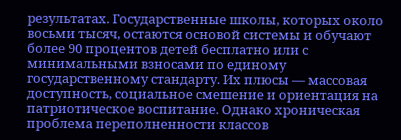результатах. Государственные школы, которых около восьми тысяч, остаются основой системы и обучают более 90 процентов детей бесплатно или с минимальными взносами по единому государственному стандарту. Их плюсы — массовая доступность, социальное смешение и ориентация на патриотическое воспитание. Однако хроническая проблема переполненности классов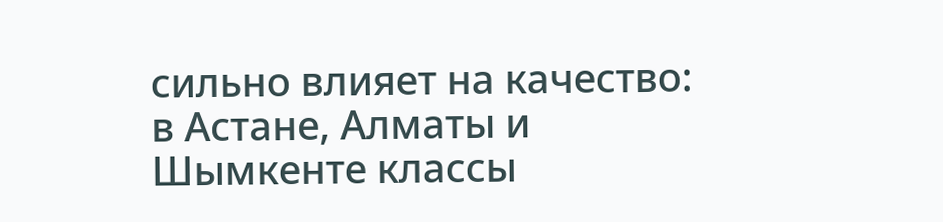сильно влияет на качество: в Астане, Алматы и Шымкенте классы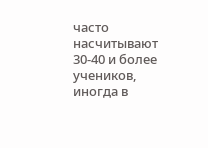часто насчитывают 30-40 и более учеников, иногда в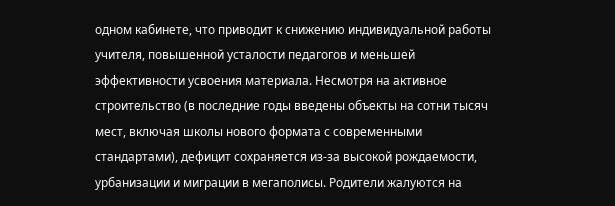одном кабинете, что приводит к снижению индивидуальной работы учителя, повышенной усталости педагогов и меньшей эффективности усвоения материала. Несмотря на активное строительство (в последние годы введены объекты на сотни тысяч мест, включая школы нового формата с современными стандартами), дефицит сохраняется из-за высокой рождаемости, урбанизации и миграции в мегаполисы. Родители жалуются на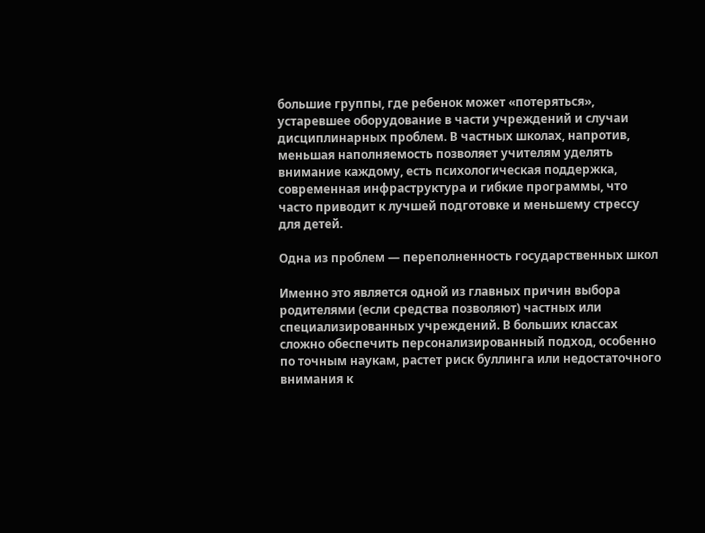большие группы, где ребенок может «потеряться», устаревшее оборудование в части учреждений и случаи дисциплинарных проблем. В частных школах, напротив, меньшая наполняемость позволяет учителям уделять внимание каждому, есть психологическая поддержка, современная инфраструктура и гибкие программы, что часто приводит к лучшей подготовке и меньшему стрессу для детей.

Одна из проблем — переполненность государственных школ

Именно это является одной из главных причин выбора родителями (если средства позволяют) частных или специализированных учреждений. В больших классах сложно обеспечить персонализированный подход, особенно по точным наукам, растет риск буллинга или недостаточного внимания к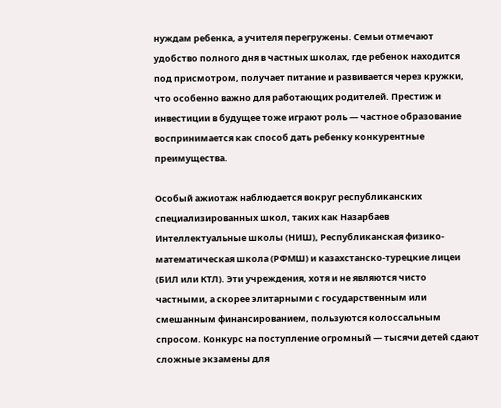нуждам ребенка, а учителя перегружены. Семьи отмечают удобство полного дня в частных школах, где ребенок находится под присмотром, получает питание и развивается через кружки, что особенно важно для работающих родителей. Престиж и инвестиции в будущее тоже играют роль — частное образование воспринимается как способ дать ребенку конкурентные преимущества.

Особый ажиотаж наблюдается вокруг республиканских специализированных школ, таких как Назарбаев Интеллектуальные школы (НИШ), Республиканская физико-математическая школа (РФМШ) и казахстанско-турецкие лицеи (БИЛ или КТЛ). Эти учреждения, хотя и не являются чисто частными, а скорее элитарными с государственным или смешанным финансированием, пользуются колоссальным спросом. Конкурс на поступление огромный — тысячи детей сдают сложные экзамены для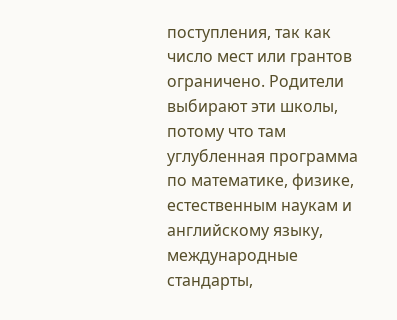поступления, так как число мест или грантов ограничено. Родители выбирают эти школы, потому что там углубленная программа по математике, физике, естественным наукам и английскому языку, международные стандарты,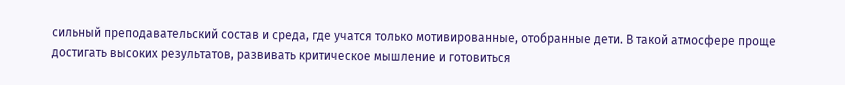сильный преподавательский состав и среда, где учатся только мотивированные, отобранные дети. В такой атмосфере проще достигать высоких результатов, развивать критическое мышление и готовиться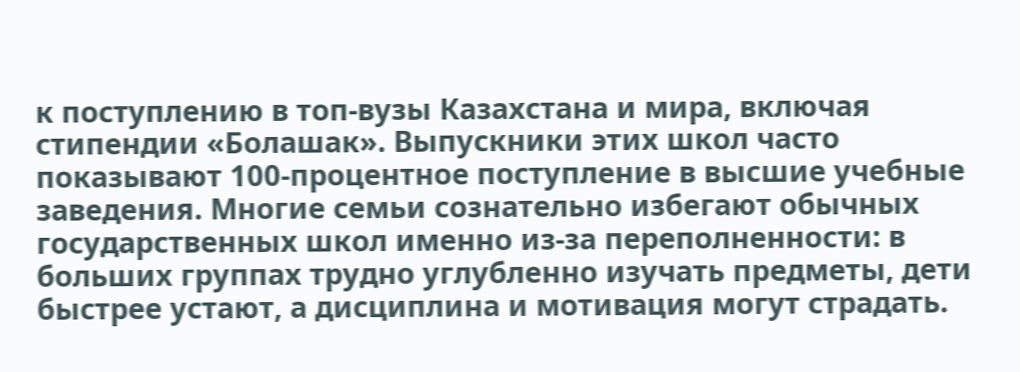к поступлению в топ-вузы Казахстана и мира, включая стипендии «Болашак». Выпускники этих школ часто показывают 100-процентное поступление в высшие учебные заведения. Многие семьи сознательно избегают обычных государственных школ именно из-за переполненности: в больших группах трудно углубленно изучать предметы, дети быстрее устают, а дисциплина и мотивация могут страдать.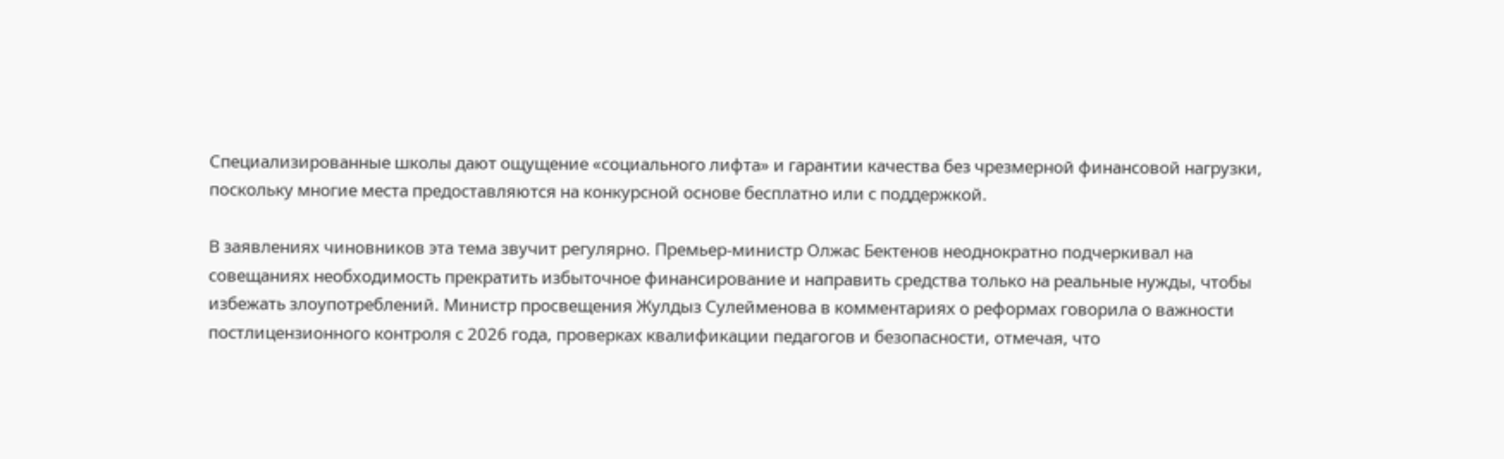Специализированные школы дают ощущение «социального лифта» и гарантии качества без чрезмерной финансовой нагрузки, поскольку многие места предоставляются на конкурсной основе бесплатно или с поддержкой.

В заявлениях чиновников эта тема звучит регулярно. Премьер-министр Олжас Бектенов неоднократно подчеркивал на совещаниях необходимость прекратить избыточное финансирование и направить средства только на реальные нужды, чтобы избежать злоупотреблений. Министр просвещения Жулдыз Сулейменова в комментариях о реформах говорила о важности постлицензионного контроля с 2026 года, проверках квалификации педагогов и безопасности, отмечая, что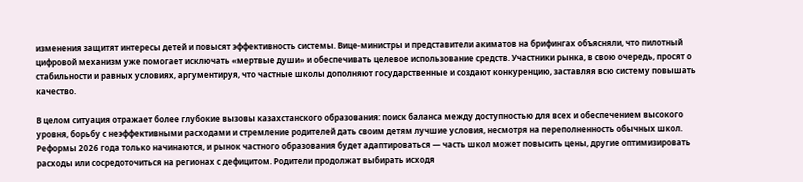изменения защитят интересы детей и повысят эффективность системы. Вице-министры и представители акиматов на брифингах объясняли, что пилотный цифровой механизм уже помогает исключать «мертвые души» и обеспечивать целевое использование средств. Участники рынка, в свою очередь, просят о стабильности и равных условиях, аргументируя, что частные школы дополняют государственные и создают конкуренцию, заставляя всю систему повышать качество.

В целом ситуация отражает более глубокие вызовы казахстанского образования: поиск баланса между доступностью для всех и обеспечением высокого уровня, борьбу с неэффективными расходами и стремление родителей дать своим детям лучшие условия, несмотря на переполненность обычных школ. Реформы 2026 года только начинаются, и рынок частного образования будет адаптироваться — часть школ может повысить цены, другие оптимизировать расходы или сосредоточиться на регионах с дефицитом. Родители продолжат выбирать исходя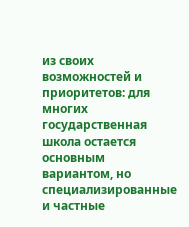из своих возможностей и приоритетов: для многих государственная школа остается основным вариантом, но специализированные и частные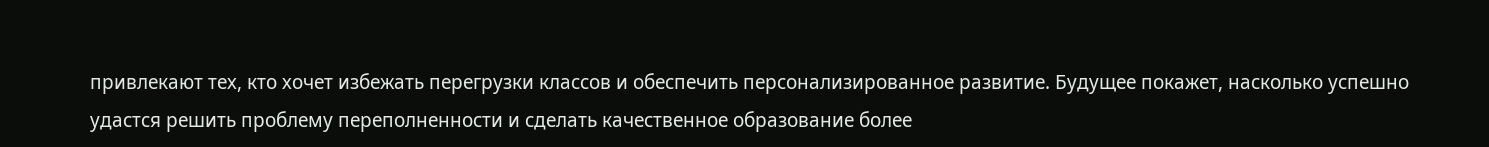привлекают тех, кто хочет избежать перегрузки классов и обеспечить персонализированное развитие. Будущее покажет, насколько успешно удастся решить проблему переполненности и сделать качественное образование более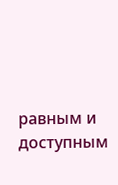равным и доступным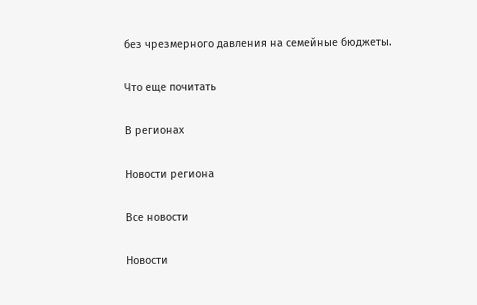без чрезмерного давления на семейные бюджеты.

Что еще почитать

В регионах

Новости региона

Все новости

Новости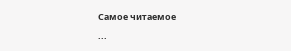Самое читаемое

...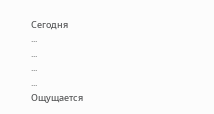Сегодня
...
...
...
...
Ощущается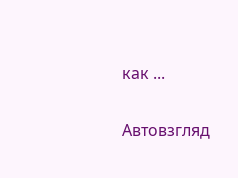как ...

Автовзгляд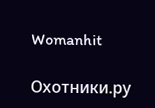Womanhit

Охотники.ру